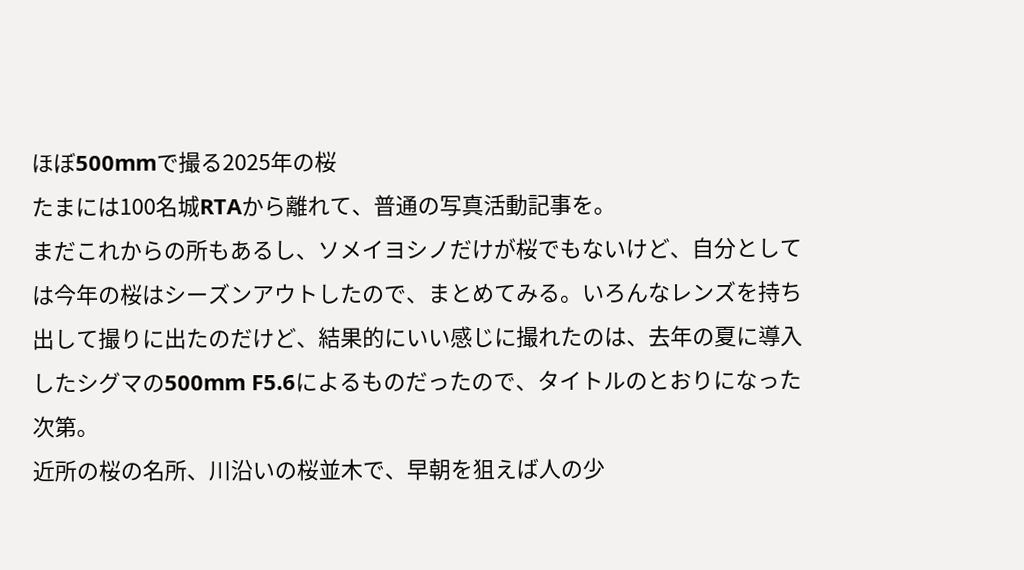ほぼ500mmで撮る2025年の桜
たまには100名城RTAから離れて、普通の写真活動記事を。
まだこれからの所もあるし、ソメイヨシノだけが桜でもないけど、自分としては今年の桜はシーズンアウトしたので、まとめてみる。いろんなレンズを持ち出して撮りに出たのだけど、結果的にいい感じに撮れたのは、去年の夏に導入したシグマの500mm F5.6によるものだったので、タイトルのとおりになった次第。
近所の桜の名所、川沿いの桜並木で、早朝を狙えば人の少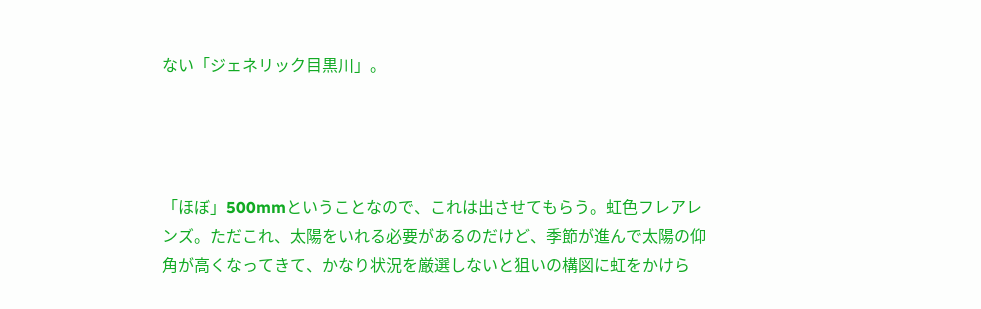ない「ジェネリック目黒川」。




「ほぼ」500mmということなので、これは出させてもらう。虹色フレアレンズ。ただこれ、太陽をいれる必要があるのだけど、季節が進んで太陽の仰角が高くなってきて、かなり状況を厳選しないと狙いの構図に虹をかけら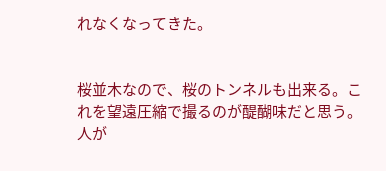れなくなってきた。


桜並木なので、桜のトンネルも出来る。これを望遠圧縮で撮るのが醍醐味だと思う。人が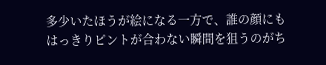多少いたほうが絵になる一方で、誰の顔にもはっきりピントが合わない瞬間を狙うのがち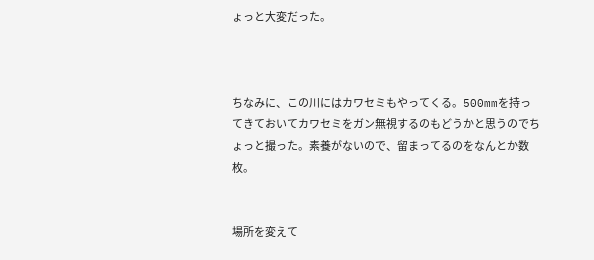ょっと大変だった。



ちなみに、この川にはカワセミもやってくる。500mmを持ってきておいてカワセミをガン無視するのもどうかと思うのでちょっと撮った。素養がないので、留まってるのをなんとか数枚。


場所を変えて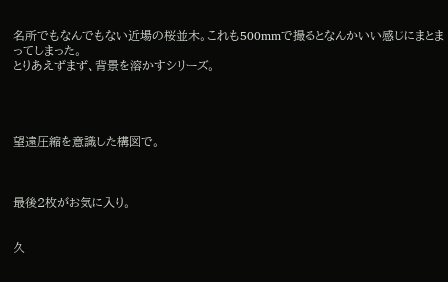名所でもなんでもない近場の桜並木。これも500mmで撮るとなんかいい感じにまとまってしまった。
とりあえずまず、背景を溶かすシリーズ。




望遠圧縮を意識した構図で。



最後2枚がお気に入り。


久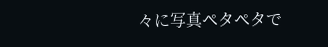々に写真ペタペタで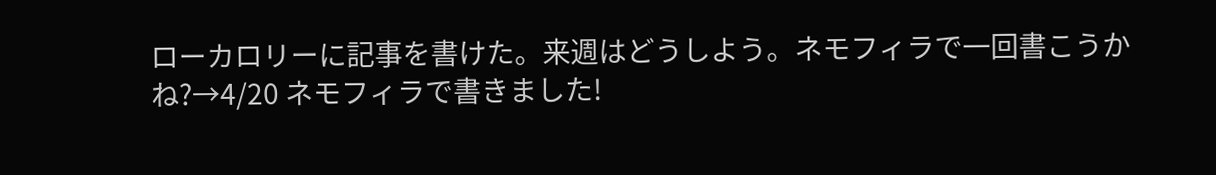ローカロリーに記事を書けた。来週はどうしよう。ネモフィラで一回書こうかね?→4/20 ネモフィラで書きました!